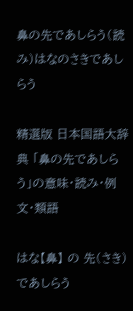鼻の先であしらう(読み)はなのさきであしらう

精選版 日本国語大辞典 「鼻の先であしらう」の意味・読み・例文・類語

はな【鼻】 の 先(さき)であしらう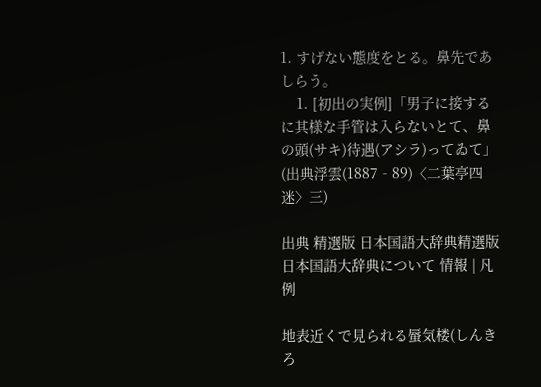1. すげない態度をとる。鼻先であしらう。
    1. [初出の実例]「男子に接するに其様な手管は入らないとて、鼻の頭(サキ)待遇(アシラ)ってゐて」(出典浮雲(1887‐89)〈二葉亭四迷〉三)

出典 精選版 日本国語大辞典精選版 日本国語大辞典について 情報 | 凡例

地表近くで見られる蜃気楼(しんきろ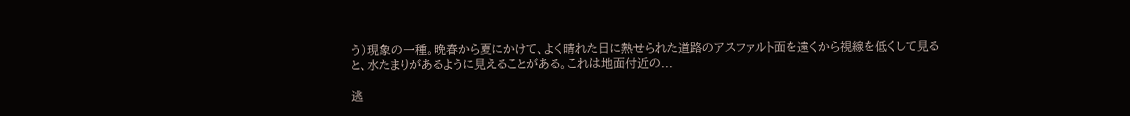う)現象の一種。晩春から夏にかけて、よく晴れた日に熱せられた道路のアスファルト面を遠くから視線を低くして見ると、水たまりがあるように見えることがある。これは地面付近の...

逃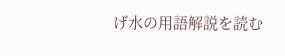げ水の用語解説を読む